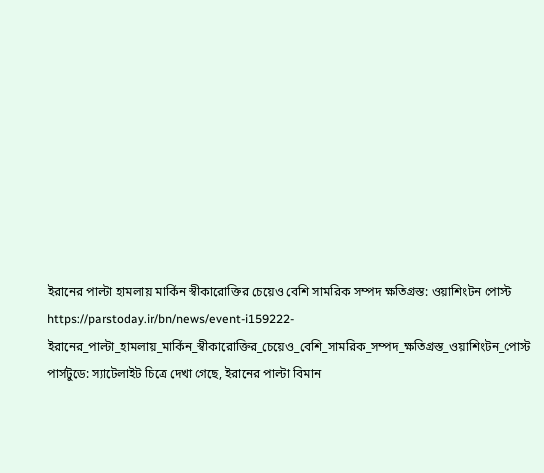ইরানের পাল্টা হামলায় মার্কিন স্বীকারোক্তির চেয়েও বেশি সামরিক সম্পদ ক্ষতিগ্রস্ত: ওয়াশিংটন পোস্ট
https://parstoday.ir/bn/news/event-i159222-ইরানের_পাল্টা_হামলায়_মার্কিন_স্বীকারোক্তির_চেয়েও_বেশি_সামরিক_সম্পদ_ক্ষতিগ্রস্ত_ওয়াশিংটন_পোস্ট
পার্সটুডে: স্যাটেলাইট চিত্রে দেখা গেছে, ইরানের পাল্টা বিমান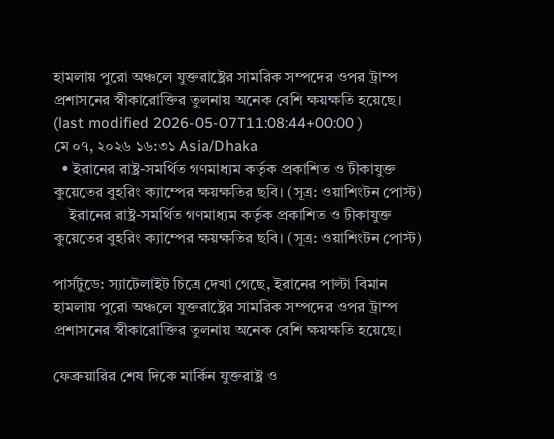হামলায় পুরো অঞ্চলে যুক্তরাষ্ট্রের সামরিক সম্পদের ওপর ট্রাম্প প্রশাসনের স্বীকারোক্তির তুলনায় অনেক বেশি ক্ষয়ক্ষতি হয়েছে।
(last modified 2026-05-07T11:08:44+00:00 )
মে ০৭, ২০২৬ ১৬:৩১ Asia/Dhaka
  • ইরানের রাষ্ট্র-সমর্থিত গণমাধ্যম কর্তৃক প্রকাশিত ও টীকাযুক্ত কুয়েতের বুহরিং ক্যাম্পের ক্ষয়ক্ষতির ছবি। (সূত্র: ওয়াশিংটন পোস্ট)
    ইরানের রাষ্ট্র-সমর্থিত গণমাধ্যম কর্তৃক প্রকাশিত ও টীকাযুক্ত কুয়েতের বুহরিং ক্যাম্পের ক্ষয়ক্ষতির ছবি। (সূত্র: ওয়াশিংটন পোস্ট)

পার্সটুডে: স্যাটেলাইট চিত্রে দেখা গেছে, ইরানের পাল্টা বিমান হামলায় পুরো অঞ্চলে যুক্তরাষ্ট্রের সামরিক সম্পদের ওপর ট্রাম্প প্রশাসনের স্বীকারোক্তির তুলনায় অনেক বেশি ক্ষয়ক্ষতি হয়েছে।

ফেব্রুয়ারির শেষ দিকে মার্কিন যুক্তরাষ্ট্র ও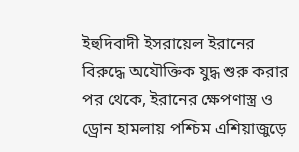ইহুদিবাদী ইসরায়েল ইরানের বিরুদ্ধে অযৌক্তিক যুদ্ধ শুরু করার পর থেকে, ইরানের ক্ষেপণাস্ত্র ও ড্রোন হামলায় পশ্চিম এশিয়াজুড়ে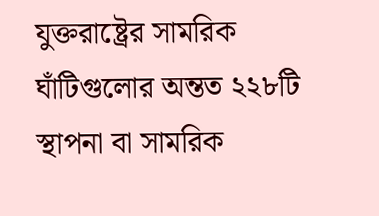যুক্তরাষ্ট্রের সামরিক ঘাঁটিগুলোর অন্তত ২২৮টি স্থাপনা বা সামরিক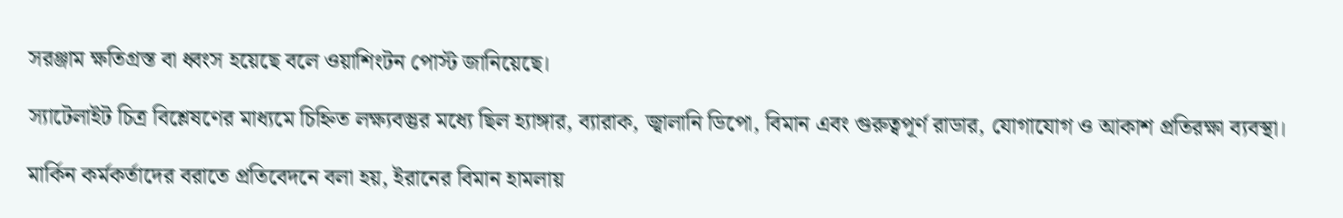সরঞ্জাম ক্ষতিগ্রস্ত বা ধ্বংস হয়েছে বলে ওয়াশিংটন পোস্ট জানিয়েছে।

স্যাটেলাইট চিত্র বিশ্লেষণের মাধ্যমে চিহ্নিত লক্ষ্যবস্তুর মধ্যে ছিল হ্যাঙ্গার, ব্যারাক, জ্বালানি ডিপো, বিমান এবং গুরুত্বপূর্ণ রাডার, যোগাযোগ ও আকাশ প্রতিরক্ষা ব্যবস্থা।

মার্কিন কর্মকর্তাদের বরাতে প্রতিবেদনে বলা হয়, ইরানের বিমান হামলায়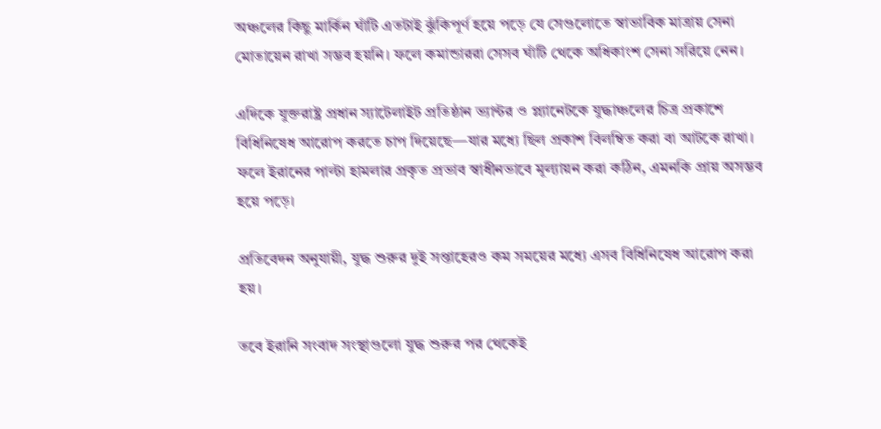অঞ্চলের কিছু মার্কিন ঘাঁটি এতটাই ঝুঁকিপূর্ণ হয়ে পড়ে যে সেগুলোতে স্বাভাবিক মাত্রায় সেনা মোতায়েন রাখা সম্ভব হয়নি। ফলে কমান্ডাররা সেসব ঘাঁটি থেকে অধিকাংশ সেনা সরিয়ে নেন।

এদিকে যুক্তরাষ্ট্র প্রধান স্যাটেলাইট প্রতিষ্ঠান ভ্যান্টর ও প্ল্যানেটকে যুদ্ধাঞ্চলের চিত্র প্রকাশে বিধিনিষেধ আরোপ করতে চাপ দিয়েছে—যার মধ্যে ছিল প্রকাশ বিলম্বিত করা বা আটকে রাখা। ফলে ইরানের পাল্টা হামলার প্রকৃত প্রভাব স্বাধীনভাবে মূল্যায়ন করা কঠিন, এমনকি প্রায় অসম্ভব হয়ে পড়ে।

প্রতিবেদন অনুযায়ী, যুদ্ধ শুরুর দুই সপ্তাহেরও কম সময়ের মধ্যে এসব বিধিনিষেধ আরোপ করা হয়।

তবে ইরানি সংবাদ সংস্থাগুলো যুদ্ধ শুরুর পর থেকেই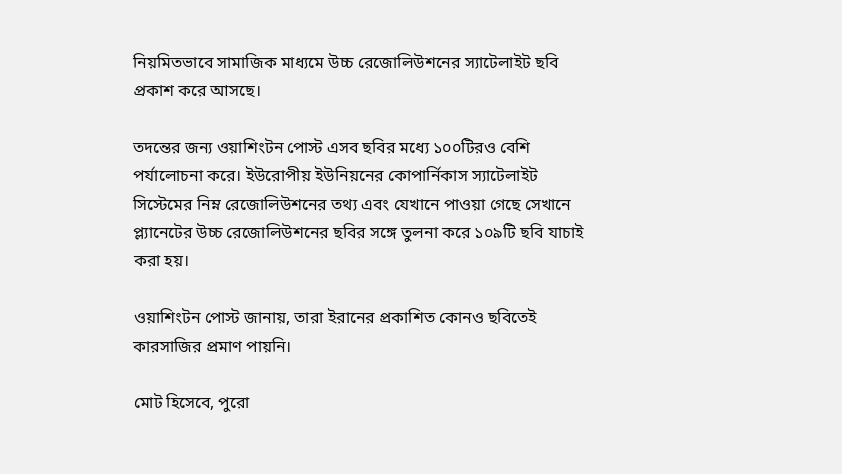নিয়মিতভাবে সামাজিক মাধ্যমে উচ্চ রেজোলিউশনের স্যাটেলাইট ছবি প্রকাশ করে আসছে।

তদন্তের জন্য ওয়াশিংটন পোস্ট এসব ছবির মধ্যে ১০০টিরও বেশি পর্যালোচনা করে। ইউরোপীয় ইউনিয়নের কোপার্নিকাস স্যাটেলাইট সিস্টেমের নিম্ন রেজোলিউশনের তথ্য এবং যেখানে পাওয়া গেছে সেখানে প্ল্যানেটের উচ্চ রেজোলিউশনের ছবির সঙ্গে তুলনা করে ১০৯টি ছবি যাচাই করা হয়।

ওয়াশিংটন পোস্ট জানায়, তারা ইরানের প্রকাশিত কোনও ছবিতেই কারসাজির প্রমাণ পায়নি।

মোট হিসেবে, পুরো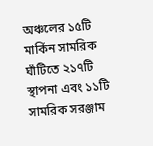অঞ্চলের ১৫টি মার্কিন সামরিক ঘাঁটিতে ২১৭টি স্থাপনা এবং ১১টি সামরিক সরঞ্জাম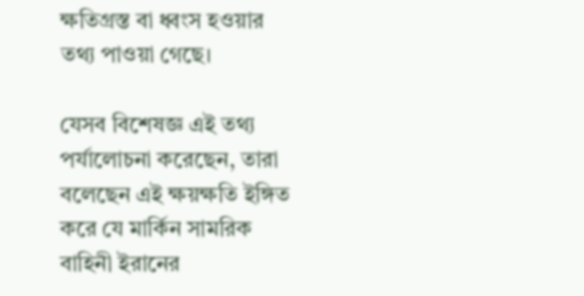ক্ষতিগ্রস্ত বা ধ্বংস হওয়ার তথ্য পাওয়া গেছে।

যেসব বিশেষজ্ঞ এই তথ্য পর্যালোচনা করেছেন, তারা বলেছেন এই ক্ষয়ক্ষতি ইঙ্গিত করে যে মার্কিন সামরিক বাহিনী ইরানের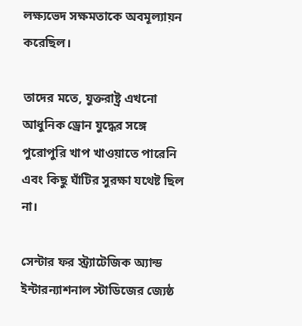লক্ষ্যভেদ সক্ষমতাকে অবমূল্যায়ন করেছিল।

তাদের মতে, যুক্তরাষ্ট্র এখনো আধুনিক ড্রোন যুদ্ধের সঙ্গে পুরোপুরি খাপ খাওয়াতে পারেনি এবং কিছু ঘাঁটির সুরক্ষা যথেষ্ট ছিল না।

সেন্টার ফর স্ট্র্যাটেজিক অ্যান্ড ইন্টারন্যাশনাল স্টাডিজের জ্যেষ্ঠ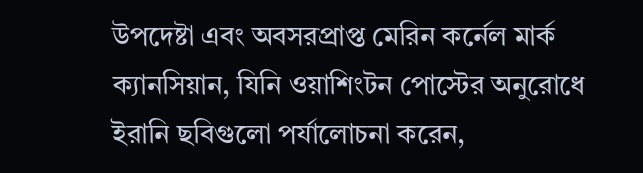উপদেষ্টা এবং অবসরপ্রাপ্ত মেরিন কর্নেল মার্ক ক্যানসিয়ান, যিনি ওয়াশিংটন পোস্টের অনুরোধে ইরানি ছবিগুলো পর্যালোচনা করেন,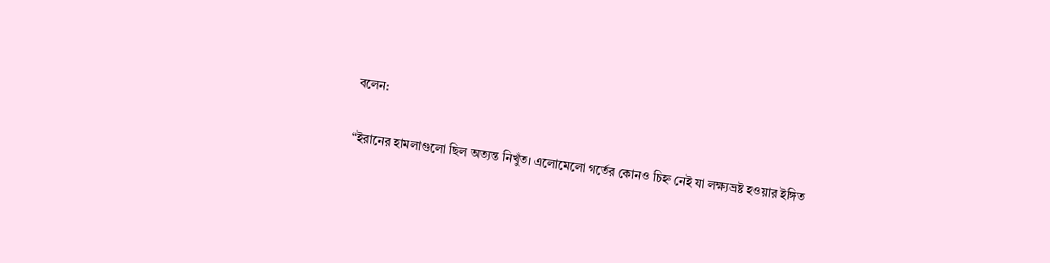বলেন:

“ইরানের হামলাগুলো ছিল অত্যন্ত নিখুঁত। এলোমেলো গর্তের কোনও চিহ্ন নেই যা লক্ষ্যভ্রষ্ট হওয়ার ইঙ্গিত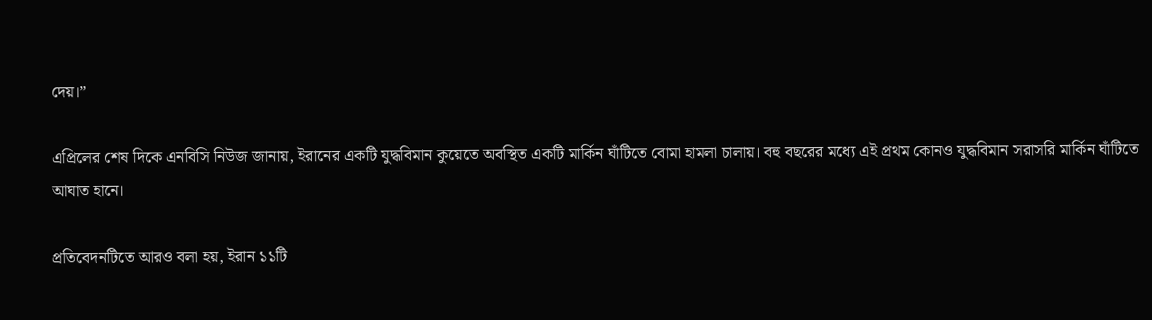দেয়।”

এপ্রিলের শেষ দিকে এনবিসি নিউজ জানায়, ইরানের একটি যুদ্ধবিমান কুয়েতে অবস্থিত একটি মার্কিন ঘাঁটিতে বোমা হামলা চালায়। বহু বছরের মধ্যে এই প্রথম কোনও যুদ্ধবিমান সরাসরি মার্কিন ঘাঁটিতে আঘাত হানে।

প্রতিবেদনটিতে আরও বলা হয়, ইরান ১১টি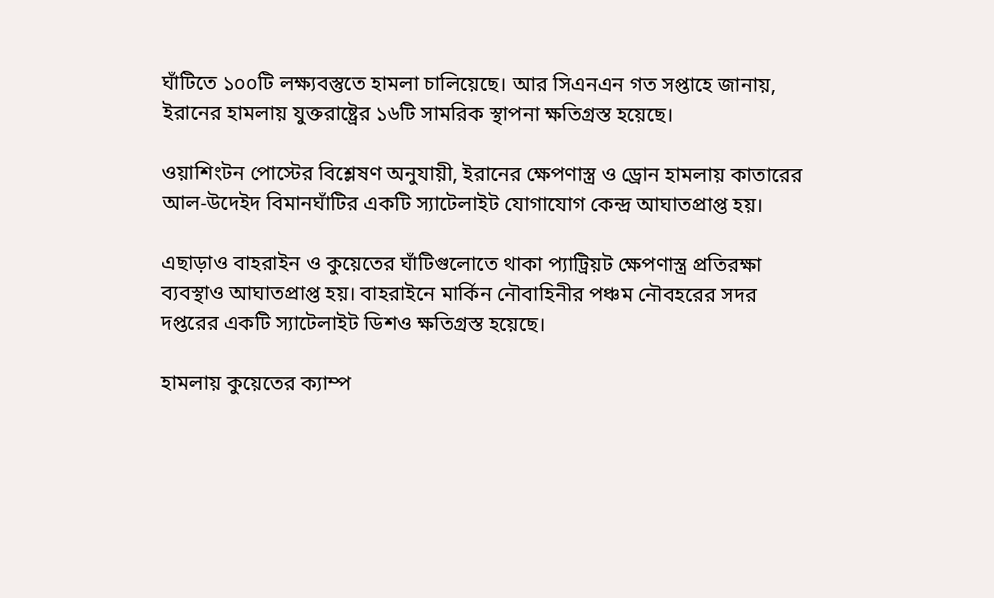ঘাঁটিতে ১০০টি লক্ষ্যবস্তুতে হামলা চালিয়েছে। আর সিএনএন গত সপ্তাহে জানায়, ইরানের হামলায় যুক্তরাষ্ট্রের ১৬টি সামরিক স্থাপনা ক্ষতিগ্রস্ত হয়েছে।

ওয়াশিংটন পোস্টের বিশ্লেষণ অনুযায়ী, ইরানের ক্ষেপণাস্ত্র ও ড্রোন হামলায় কাতারের আল-উদেইদ বিমানঘাঁটির একটি স্যাটেলাইট যোগাযোগ কেন্দ্র আঘাতপ্রাপ্ত হয়।

এছাড়াও বাহরাইন ও কুয়েতের ঘাঁটিগুলোতে থাকা প্যাট্রিয়ট ক্ষেপণাস্ত্র প্রতিরক্ষা ব্যবস্থাও আঘাতপ্রাপ্ত হয়। বাহরাইনে মার্কিন নৌবাহিনীর পঞ্চম নৌবহরের সদর দপ্তরের একটি স্যাটেলাইট ডিশও ক্ষতিগ্রস্ত হয়েছে।

হামলায় কুয়েতের ক্যাম্প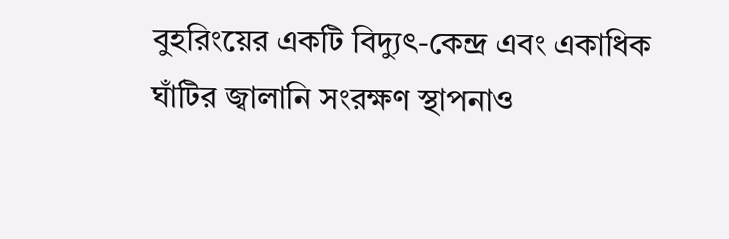বুহরিংয়ের একটি বিদ্যুৎ-কেন্দ্র এবং একাধিক ঘাঁটির জ্বালানি সংরক্ষণ স্থাপনাও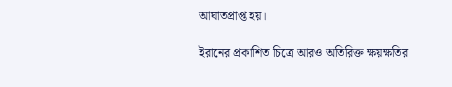আঘাতপ্রাপ্ত হয়।

ইরানের প্রকাশিত চিত্রে আরও অতিরিক্ত ক্ষয়ক্ষতির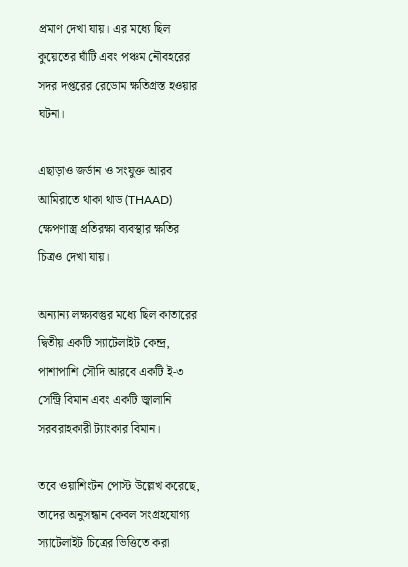প্রমাণ দেখা যায়। এর মধ্যে ছিল কুয়েতের ঘাঁটি এবং পঞ্চম নৌবহরের সদর দপ্তরের রেডোম ক্ষতিগ্রস্ত হওয়ার ঘটনা।

এছাড়াও জর্ডান ও সংযুক্ত আরব আমিরাতে থাকা থাড (THAAD) ক্ষেপণাস্ত্র প্রতিরক্ষা ব্যবস্থার ক্ষতির চিত্রও দেখা যায়।

অন্যান্য লক্ষ্যবস্তুর মধ্যে ছিল কাতারের দ্বিতীয় একটি স্যাটেলাইট কেন্দ্র, পাশাপাশি সৌদি আরবে একটি ই-৩ সেন্ট্রি বিমান এবং একটি জ্বালানি সরবরাহকারী ট্যাংকার বিমান।

তবে ওয়াশিংটন পোস্ট উল্লেখ করেছে, তাদের অনুসন্ধান কেবল সংগ্রহযোগ্য স্যাটেলাইট চিত্রের ভিত্তিতে করা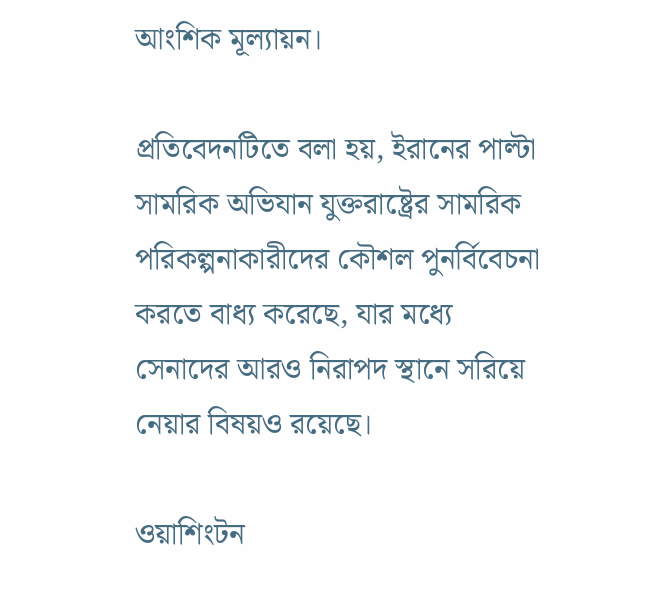আংশিক মূল্যায়ন।

প্রতিবেদনটিতে বলা হয়, ইরানের পাল্টা সামরিক অভিযান যুক্তরাষ্ট্রের সামরিক পরিকল্পনাকারীদের কৌশল পুনর্বিবেচনা করতে বাধ্য করেছে, যার মধ্যে সেনাদের আরও নিরাপদ স্থানে সরিয়ে নেয়ার বিষয়ও রয়েছে।

ওয়াশিংটন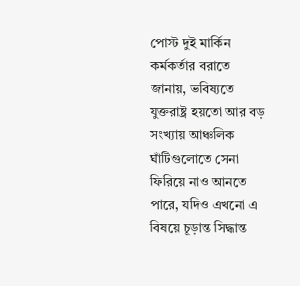পোস্ট দুই মার্কিন কর্মকর্তার বরাতে জানায়, ভবিষ্যতে যুক্তরাষ্ট্র হয়তো আর বড় সংখ্যায় আঞ্চলিক ঘাঁটিগুলোতে সেনা ফিরিয়ে নাও আনতে পারে, যদিও এখনো এ বিষয়ে চূড়ান্ত সিদ্ধান্ত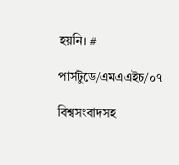হয়নি। #

পার্সটুডে/এমএএইচ/০৭

বিশ্বসংবাদসহ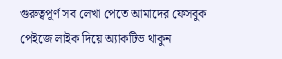গুরুত্বপূর্ণ সব লেখা পেতে আমাদের ফেসবুক পেইজে লাইক দিয়ে অ্যাকটিভ থাকুন